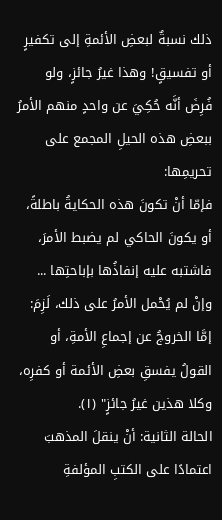ذلك نسبةٌ لبعضِ الأئمةِ إلى تكفيرٍ أو تفسيقٍ! وهذا غيرُ جائزٍ، ولو فُرِضَ أنَّه حُكِيَ عن واحدٍ منهم الأمرُ ببعضِ هذه الحيلِ المجمع على تحريمِها:
فإمّا أنْ تكونَ هذه الحكايةُ باطلةً، أو يكونَ الحاكي لم يضبط الأمرَ، فاشتبه عليه إنفاذُها بإباحتِها ... وإنْ لم يُحْمل الأمرُ على ذلك، لَزِمَ: إمَّا الخروجُ عن إجماعِ الأمةِ، أو القولُ يفسقِ بعضِ الأئمة أو كفرِه، وكلا هذين غيرُ جائزٍ" (١).
الحالة الثانية: أنْ ينقلَ المذهبَ اعتمادًا على الكتبِ المؤلفةِ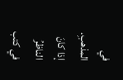في المذهبِ.
إذا كانَ الناظرُ في كتب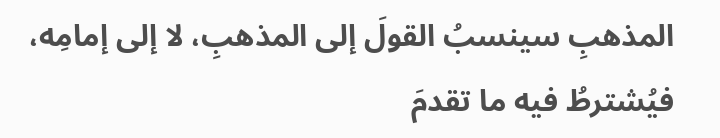المذهبِ سينسبُ القولَ إلى المذهبِ، لا إلى إمامِه، فيُشترطُ فيه ما تقدمَ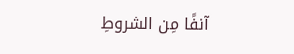آنفًا مِن الشروطِ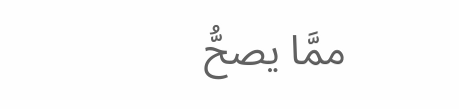ممَّا يصحُّ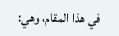في هذا المقام، وهي: